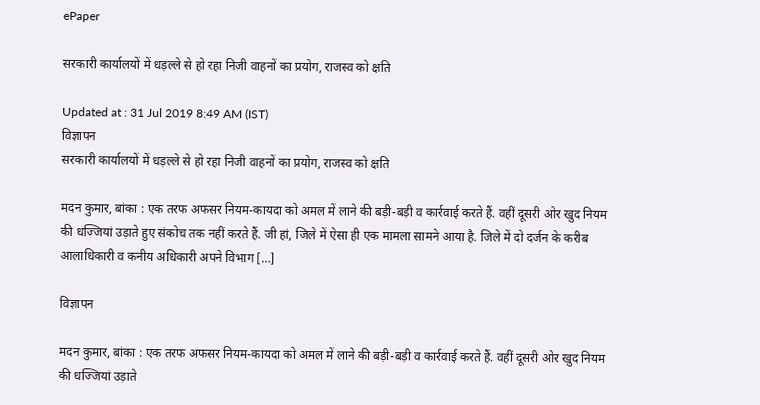ePaper

सरकारी कार्यालयों में धड़ल्ले से हो रहा निजी वाहनों का प्रयोग, राजस्व को क्षति

Updated at : 31 Jul 2019 8:49 AM (IST)
विज्ञापन
सरकारी कार्यालयों में धड़ल्ले से हो रहा निजी वाहनों का प्रयोग, राजस्व को क्षति

मदन कुमार, बांका : एक तरफ अफसर नियम-कायदा को अमल में लाने की बड़ी-बड़ी व कार्रवाई करते हैं. वहीं दूसरी ओर खुद नियम की धज्जियां उड़ाते हुए संकोच तक नहीं करते हैं. जी हां, जिले में ऐसा ही एक मामला सामने आया है. जिले में दो दर्जन के करीब आलाधिकारी व कनीय अधिकारी अपने विभाग […]

विज्ञापन

मदन कुमार, बांका : एक तरफ अफसर नियम-कायदा को अमल में लाने की बड़ी-बड़ी व कार्रवाई करते हैं. वहीं दूसरी ओर खुद नियम की धज्जियां उड़ाते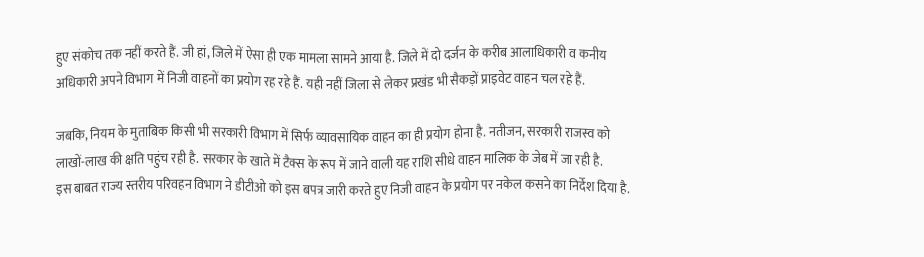हुए संकोच तक नहीं करते हैं. जी हां, जिले में ऐसा ही एक मामला सामने आया है. जिले में दो दर्जन के करीब आलाधिकारी व कनीय अधिकारी अपने विभाग में निजी वाहनों का प्रयोग रह रहे हैं. यही नहीं जिला से लेकर प्रखंड भी सैकड़ों प्राइवेट वाहन चल रहे हैं.

जबकि, नियम के मुताबिक किसी भी सरकारी विभाग में सिर्फ व्यावसायिक वाहन का ही प्रयोग होना है. नतीजन, सरकारी राजस्व को लाखों-लाख की क्षति पहुंच रही है. सरकार के खाते में टैक्स के रूप में जाने वाली यह राशि सीधे वाहन मालिक के जेब में जा रही है.
इस बाबत राज्य स्तरीय परिवहन विभाग ने डीटीओ को इस बपत्र जारी करते हुए निजी वाहन के प्रयोग पर नकेल कसने का निर्देश दिया है.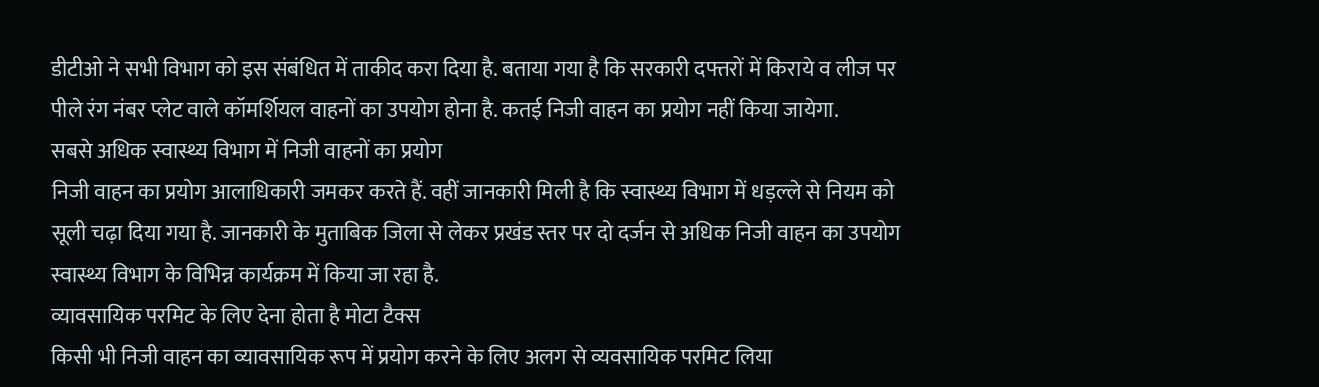डीटीओ ने सभी विभाग को इस संबंधित में ताकीद करा दिया है. बताया गया है कि सरकारी दफ्तरों में किराये व लीज पर पीले रंग नंबर प्लेट वाले कॉमर्शियल वाहनों का उपयोग होना है. कतई निजी वाहन का प्रयोग नहीं किया जायेगा.
सबसे अधिक स्वास्थ्य विभाग में निजी वाहनों का प्रयोग
निजी वाहन का प्रयोग आलाधिकारी जमकर करते हैं. वहीं जानकारी मिली है कि स्वास्थ्य विभाग में धड़ल्ले से नियम को सूली चढ़ा दिया गया है. जानकारी के मुताबिक जिला से लेकर प्रखंड स्तर पर दो दर्जन से अधिक निजी वाहन का उपयोग स्वास्थ्य विभाग के विभिन्न कार्यक्रम में किया जा रहा है.
व्यावसायिक परमिट के लिए देना होता है मोटा टैक्स
किसी भी निजी वाहन का व्यावसायिक रूप में प्रयोग करने के लिए अलग से व्यवसायिक परमिट लिया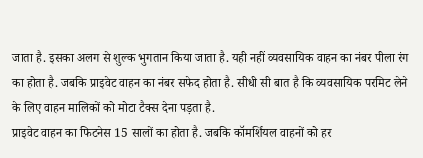जाता है. इसका अलग से शुल्क भुगतान किया जाता है. यही नहीं व्यवसायिक वाहन का नंबर पीला रंग का होता है. जबकि प्राइवेट वाहन का नंबर सफेद होता है. सीधी सी बात है कि व्यवसायिक परमिट लेने के लिए वाहन मालिकों को मोटा टैक्स देना पड़ता है.
प्राइवेट वाहन का फिटनेस 15 सालों का होता है. जबकि कॉमर्शियल वाहनों को हर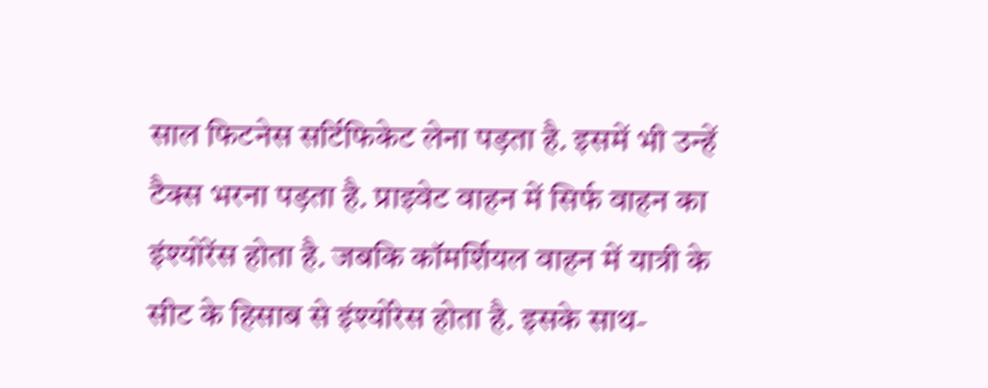साल फिटनेस सर्टिफिकेट लेना पड़ता है. इसमें भी उन्हें टैक्स भरना पड़ता है. प्राइवेट वाहन में सिर्फ वाहन का इंश्योरेंस होता है. जबकि कॉमर्शियल वाहन में यात्री के सीट के हिसाब से इंश्योंरेस होता है. इसके साथ-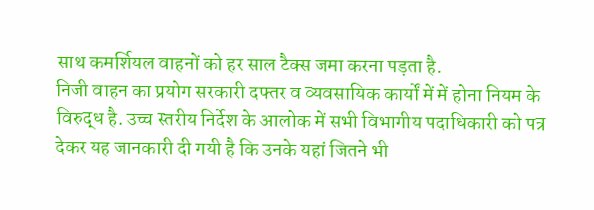साथ कमर्शियल वाहनों को हर साल टैक्स जमा करना पड़ता है.
निजी वाहन का प्रयोग सरकारी दफ्तर व व्यवसायिक कार्यों में में होना नियम के विरुद्ध है. उच्च स्तरीय निर्देश के आलोक में सभी विभागीय पदाधिकारी को पत्र देकर यह जानकारी दी गयी है कि उनके यहां जितने भी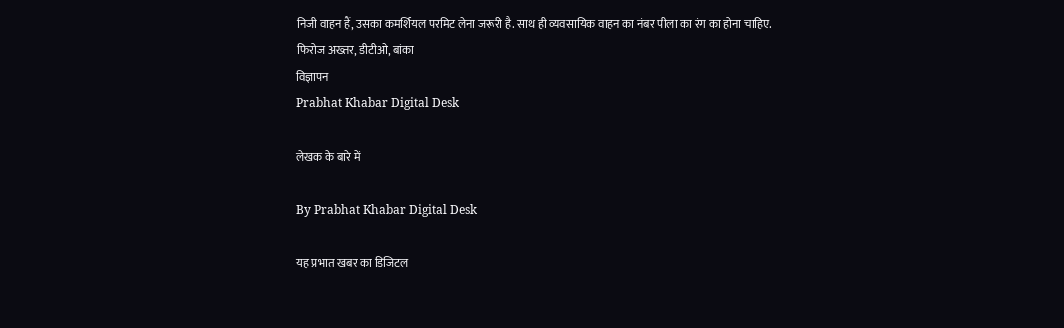निजी वाहन हैं, उसका कमर्शियल परमिट लेना जरूरी है. साथ ही व्यवसायिक वाहन का नंबर पीला का रंग का होना चाहिए.
फिरोज अख्तर, डीटीओ, बांका
विज्ञापन
Prabhat Khabar Digital Desk

लेखक के बारे में

By Prabhat Khabar Digital Desk

यह प्रभात खबर का डिजिटल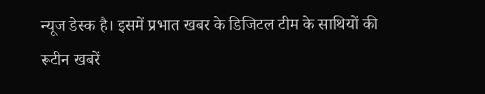न्यूज डेस्क है। इसमें प्रभात खबर के डिजिटल टीम के साथियों की रूटीन खबरें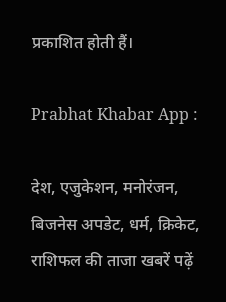प्रकाशित होती हैं।

Prabhat Khabar App :

देश, एजुकेशन, मनोरंजन, बिजनेस अपडेट, धर्म, क्रिकेट, राशिफल की ताजा खबरें पढ़ें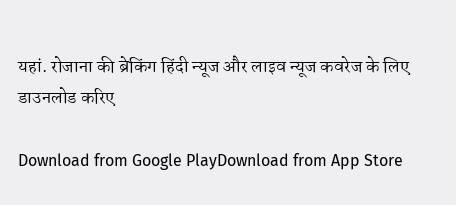यहां. रोजाना की ब्रेकिंग हिंदी न्यूज और लाइव न्यूज कवरेज के लिए डाउनलोड करिए

Download from Google PlayDownload from App Store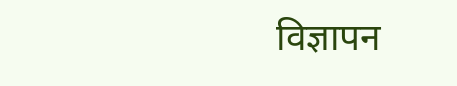विज्ञापन